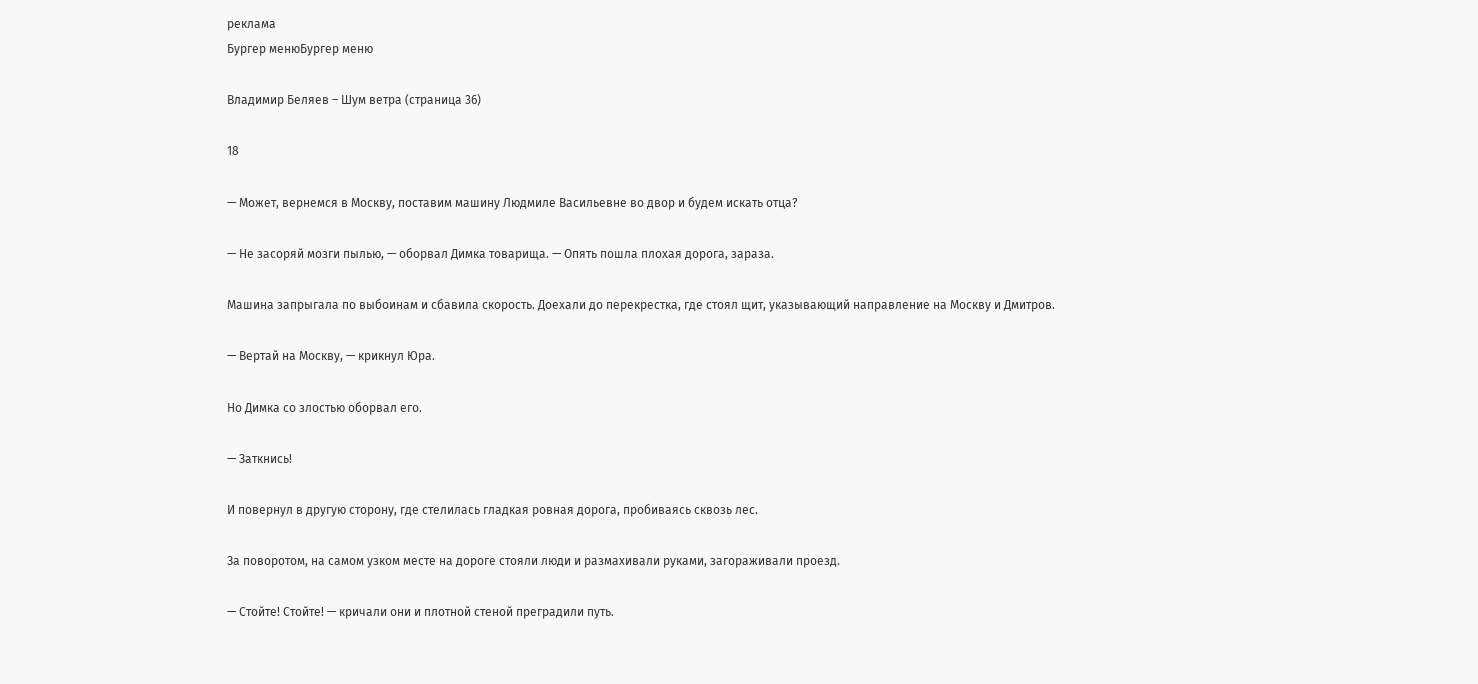реклама
Бургер менюБургер меню

Владимир Беляев – Шум ветра (страница 36)

18

— Может, вернемся в Москву, поставим машину Людмиле Васильевне во двор и будем искать отца?

— Не засоряй мозги пылью, — оборвал Димка товарища. — Опять пошла плохая дорога, зараза.

Машина запрыгала по выбоинам и сбавила скорость. Доехали до перекрестка, где стоял щит, указывающий направление на Москву и Дмитров.

— Вертай на Москву, — крикнул Юра.

Но Димка со злостью оборвал его.

— Заткнись!

И повернул в другую сторону, где стелилась гладкая ровная дорога, пробиваясь сквозь лес.

За поворотом, на самом узком месте на дороге стояли люди и размахивали руками, загораживали проезд.

— Стойте! Стойте! — кричали они и плотной стеной преградили путь.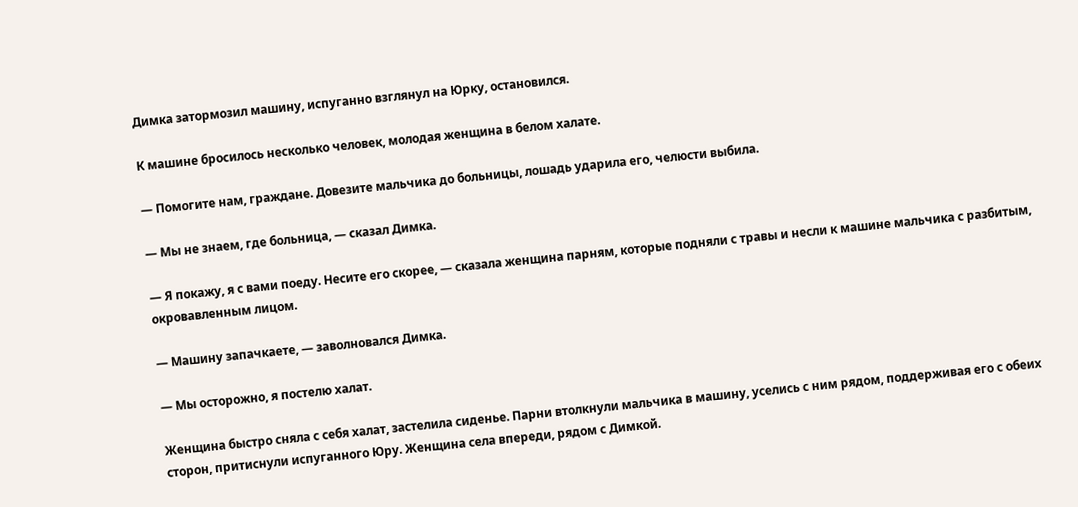Димка затормозил машину, испуганно взглянул на Юрку, остановился.

К машине бросилось несколько человек, молодая женщина в белом халате.

— Помогите нам, граждане. Довезите мальчика до больницы, лошадь ударила его, челюсти выбила.

— Мы не знаем, где больница, — сказал Димка.

— Я покажу, я с вами поеду. Несите его скорее, — сказала женщина парням, которые подняли с травы и несли к машине мальчика с разбитым, окровавленным лицом.

— Машину запачкаете, — заволновался Димка.

— Мы осторожно, я постелю халат.

Женщина быстро сняла с себя халат, застелила сиденье. Парни втолкнули мальчика в машину, уселись с ним рядом, поддерживая его с обеих сторон, притиснули испуганного Юру. Женщина села впереди, рядом с Димкой.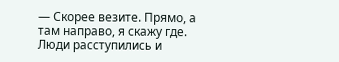— Скорее везите. Прямо, а там направо, я скажу где. Люди расступились и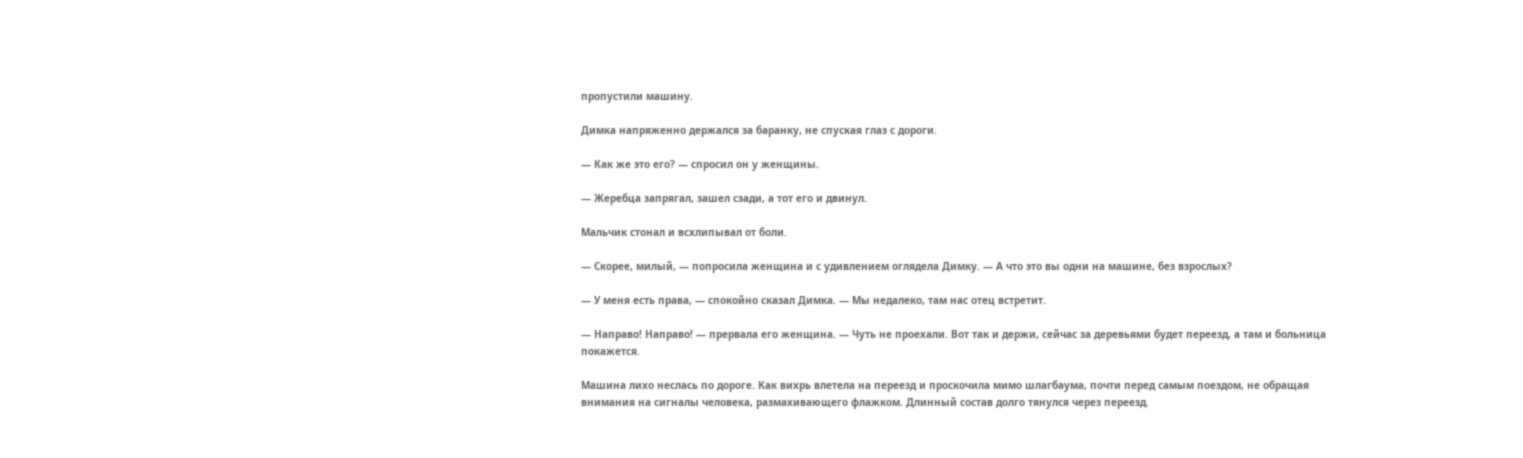пропустили машину.

Димка напряженно держался за баранку, не спуская глаз с дороги.

— Как же это его? — спросил он у женщины.

— Жеребца запрягал, зашел сзади, а тот его и двинул.

Мальчик стонал и всхлипывал от боли.

— Скорее, милый, — попросила женщина и с удивлением оглядела Димку. — А что это вы одни на машине, без взрослых?

— У меня есть права, — спокойно сказал Димка. — Мы недалеко, там нас отец встретит.

— Направо! Направо! — прервала его женщина. — Чуть не проехали. Вот так и держи, сейчас за деревьями будет переезд, а там и больница покажется.

Машина лихо неслась по дороге. Как вихрь влетела на переезд и проскочила мимо шлагбаума, почти перед самым поездом, не обращая внимания на сигналы человека, размахивающего флажком. Длинный состав долго тянулся через переезд.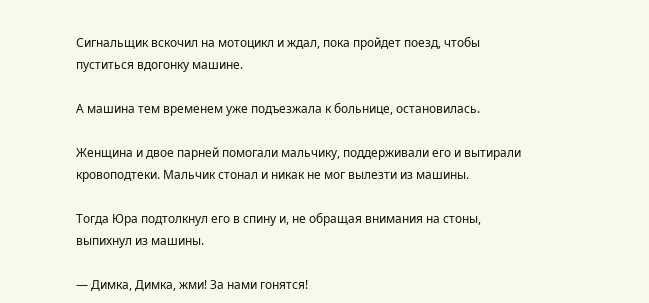Сигнальщик вскочил на мотоцикл и ждал, пока пройдет поезд, чтобы пуститься вдогонку машине.

А машина тем временем уже подъезжала к больнице, остановилась.

Женщина и двое парней помогали мальчику, поддерживали его и вытирали кровоподтеки. Мальчик стонал и никак не мог вылезти из машины.

Тогда Юра подтолкнул его в спину и, не обращая внимания на стоны, выпихнул из машины.

— Димка, Димка, жми! За нами гонятся!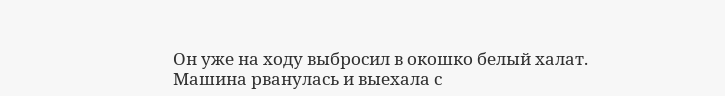Он уже на ходу выбросил в окошко белый халат. Машина рванулась и выехала с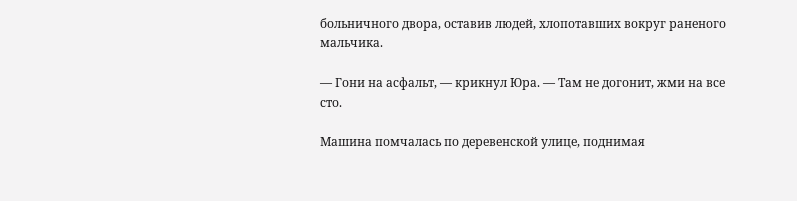больничного двора, оставив людей, хлопотавших вокруг раненого мальчика.

— Гони на асфальт, — крикнул Юра. — Там не догонит, жми на все сто.

Машина помчалась по деревенской улице, поднимая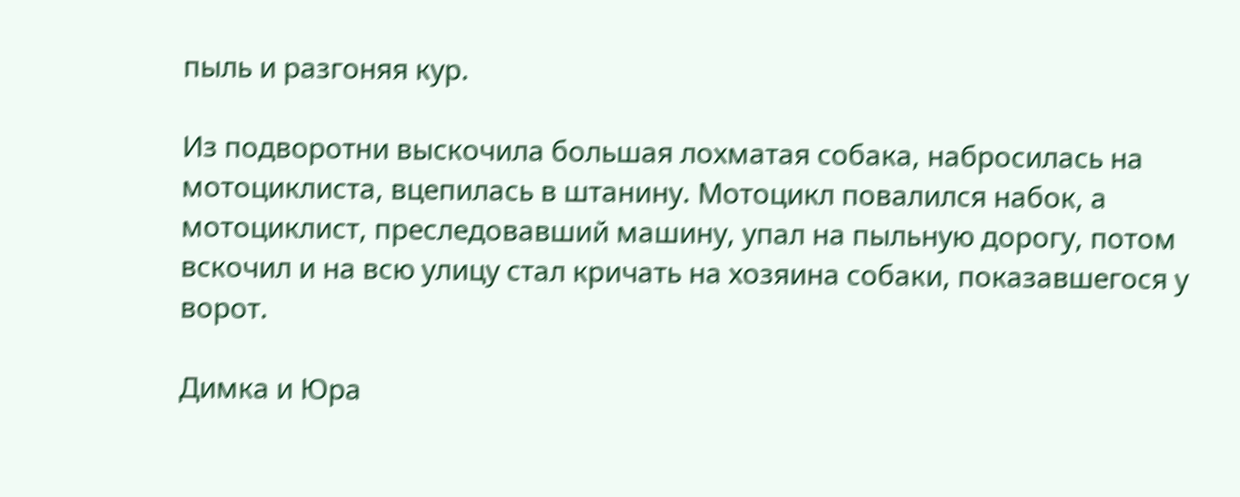пыль и разгоняя кур.

Из подворотни выскочила большая лохматая собака, набросилась на мотоциклиста, вцепилась в штанину. Мотоцикл повалился набок, а мотоциклист, преследовавший машину, упал на пыльную дорогу, потом вскочил и на всю улицу стал кричать на хозяина собаки, показавшегося у ворот.

Димка и Юра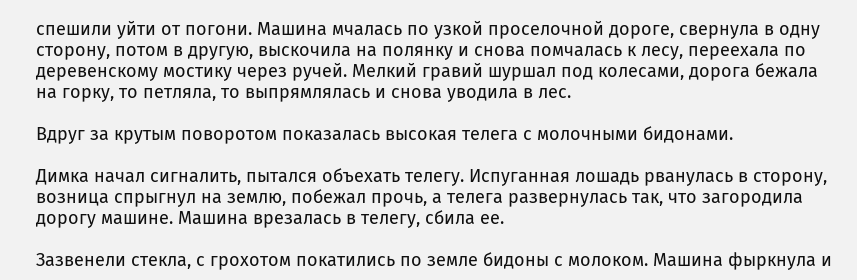спешили уйти от погони. Машина мчалась по узкой проселочной дороге, свернула в одну сторону, потом в другую, выскочила на полянку и снова помчалась к лесу, переехала по деревенскому мостику через ручей. Мелкий гравий шуршал под колесами, дорога бежала на горку, то петляла, то выпрямлялась и снова уводила в лес.

Вдруг за крутым поворотом показалась высокая телега с молочными бидонами.

Димка начал сигналить, пытался объехать телегу. Испуганная лошадь рванулась в сторону, возница спрыгнул на землю, побежал прочь, а телега развернулась так, что загородила дорогу машине. Машина врезалась в телегу, сбила ее.

Зазвенели стекла, с грохотом покатились по земле бидоны с молоком. Машина фыркнула и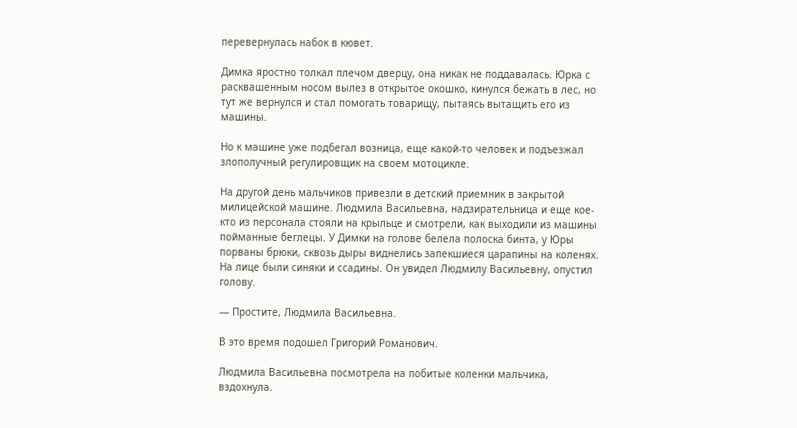перевернулась набок в кювет.

Димка яростно толкал плечом дверцу, она никак не поддавалась. Юрка с расквашенным носом вылез в открытое окошко, кинулся бежать в лес, но тут же вернулся и стал помогать товарищу, пытаясь вытащить его из машины.

Но к машине уже подбегал возница, еще какой-то человек и подъезжал злополучный регулировщик на своем мотоцикле.

На другой день мальчиков привезли в детский приемник в закрытой милицейской машине. Людмила Васильевна, надзирательница и еще кое-кто из персонала стояли на крыльце и смотрели, как выходили из машины пойманные беглецы. У Димки на голове белела полоска бинта, у Юры порваны брюки, сквозь дыры виднелись запекшиеся царапины на коленях. На лице были синяки и ссадины. Он увидел Людмилу Васильевну, опустил голову.

— Простите, Людмила Васильевна.

В это время подошел Григорий Романович.

Людмила Васильевна посмотрела на побитые коленки мальчика, вздохнула.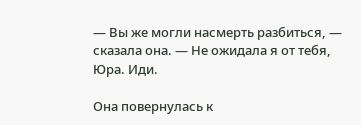— Вы же могли насмерть разбиться, — сказала она. — Не ожидала я от тебя, Юра. Иди.

Она повернулась к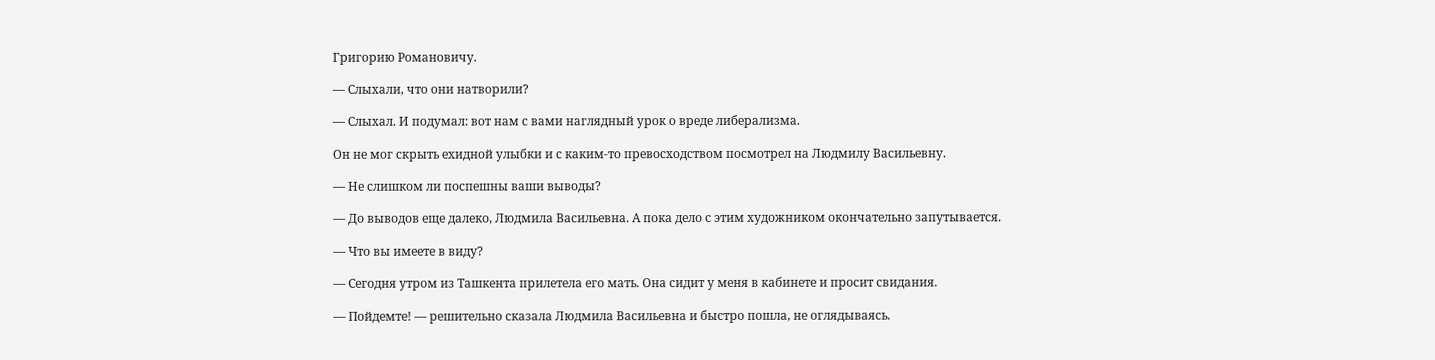Григорию Романовичу.

— Слыхали, что они натворили?

— Слыхал. И подумал: вот нам с вами наглядный урок о вреде либерализма.

Он не мог скрыть ехидной улыбки и с каким-то превосходством посмотрел на Людмилу Васильевну.

— Не слишком ли поспешны ваши выводы?

— До выводов еще далеко, Людмила Васильевна. А пока дело с этим художником окончательно запутывается.

— Что вы имеете в виду?

— Сегодня утром из Ташкента прилетела его мать. Она сидит у меня в кабинете и просит свидания.

— Пойдемте! — решительно сказала Людмила Васильевна и быстро пошла, не оглядываясь.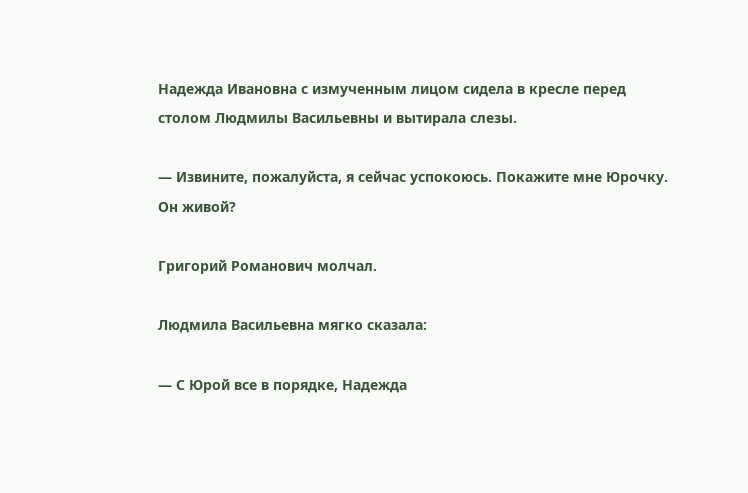Надежда Ивановна с измученным лицом сидела в кресле перед столом Людмилы Васильевны и вытирала слезы.

— Извините, пожалуйста, я сейчас успокоюсь. Покажите мне Юрочку. Он живой?

Григорий Романович молчал.

Людмила Васильевна мягко сказала:

— С Юрой все в порядке, Надежда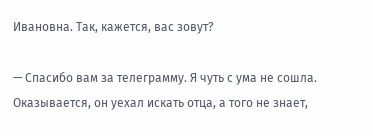Ивановна. Так, кажется, вас зовут?

— Спасибо вам за телеграмму. Я чуть с ума не сошла. Оказывается, он уехал искать отца, а того не знает,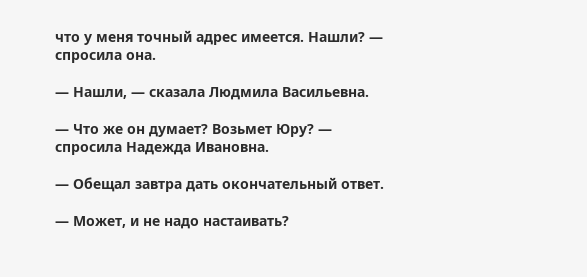что у меня точный адрес имеется. Нашли? — спросила она.

— Нашли, — сказала Людмила Васильевна.

— Что же он думает? Возьмет Юру? — спросила Надежда Ивановна.

— Обещал завтра дать окончательный ответ.

— Может, и не надо настаивать?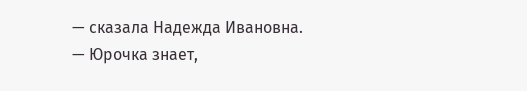— сказала Надежда Ивановна. — Юрочка знает,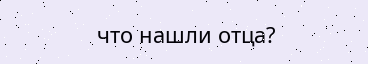что нашли отца?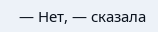— Нет, — сказала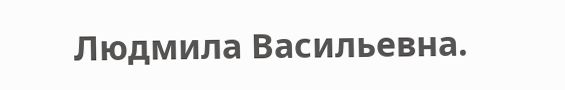Людмила Васильевна.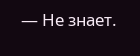— Не знает.